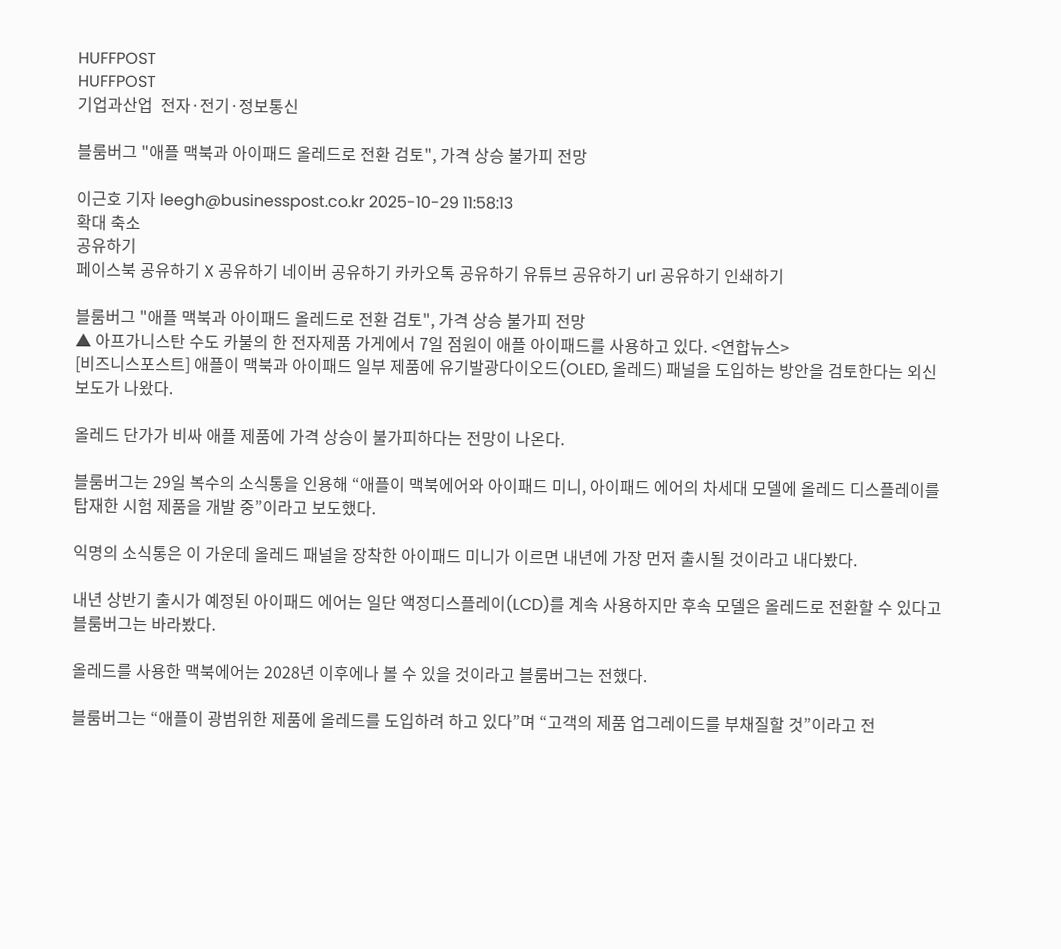HUFFPOST
HUFFPOST
기업과산업  전자·전기·정보통신

블룸버그 "애플 맥북과 아이패드 올레드로 전환 검토", 가격 상승 불가피 전망

이근호 기자 leegh@businesspost.co.kr 2025-10-29 11:58:13
확대 축소
공유하기
페이스북 공유하기 X 공유하기 네이버 공유하기 카카오톡 공유하기 유튜브 공유하기 url 공유하기 인쇄하기

블룸버그 "애플 맥북과 아이패드 올레드로 전환 검토", 가격 상승 불가피 전망
▲ 아프가니스탄 수도 카불의 한 전자제품 가게에서 7일 점원이 애플 아이패드를 사용하고 있다. <연합뉴스>
[비즈니스포스트] 애플이 맥북과 아이패드 일부 제품에 유기발광다이오드(OLED, 올레드) 패널을 도입하는 방안을 검토한다는 외신 보도가 나왔다.

올레드 단가가 비싸 애플 제품에 가격 상승이 불가피하다는 전망이 나온다.

블룸버그는 29일 복수의 소식통을 인용해 “애플이 맥북에어와 아이패드 미니, 아이패드 에어의 차세대 모델에 올레드 디스플레이를 탑재한 시험 제품을 개발 중”이라고 보도했다.

익명의 소식통은 이 가운데 올레드 패널을 장착한 아이패드 미니가 이르면 내년에 가장 먼저 출시될 것이라고 내다봤다.

내년 상반기 출시가 예정된 아이패드 에어는 일단 액정디스플레이(LCD)를 계속 사용하지만 후속 모델은 올레드로 전환할 수 있다고 블룸버그는 바라봤다.

올레드를 사용한 맥북에어는 2028년 이후에나 볼 수 있을 것이라고 블룸버그는 전했다.

블룸버그는 “애플이 광범위한 제품에 올레드를 도입하려 하고 있다”며 “고객의 제품 업그레이드를 부채질할 것”이라고 전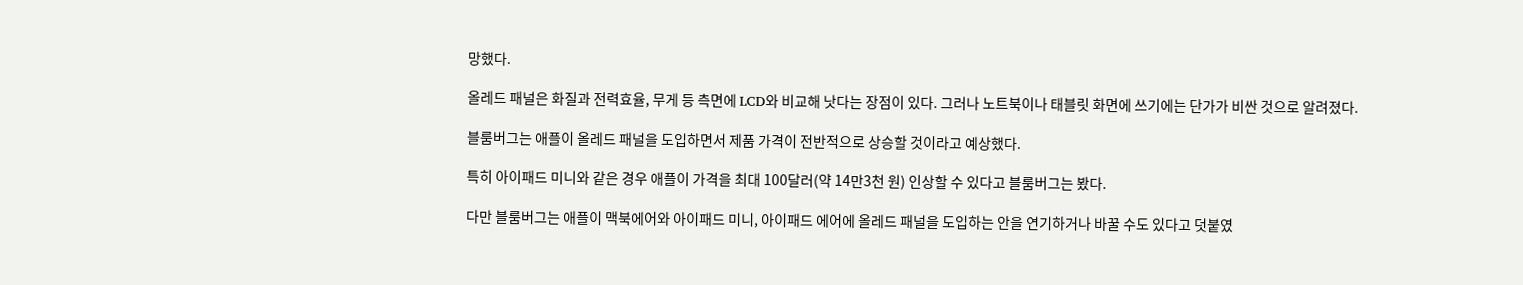망했다.

올레드 패널은 화질과 전력효율, 무게 등 측면에 LCD와 비교해 낫다는 장점이 있다. 그러나 노트북이나 태블릿 화면에 쓰기에는 단가가 비싼 것으로 알려졌다.

블룸버그는 애플이 올레드 패널을 도입하면서 제품 가격이 전반적으로 상승할 것이라고 예상했다.

특히 아이패드 미니와 같은 경우 애플이 가격을 최대 100달러(약 14만3천 원) 인상할 수 있다고 블룸버그는 봤다.

다만 블룸버그는 애플이 맥북에어와 아이패드 미니, 아이패드 에어에 올레드 패널을 도입하는 안을 연기하거나 바꿀 수도 있다고 덧붙였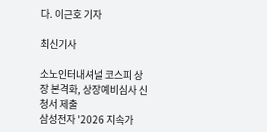다. 이근호 기자

최신기사

소노인터내셔널 코스피 상장 본격화, 상장예비심사 신청서 제출
삼성전자 '2026 지속가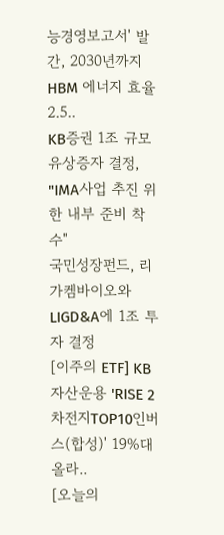능경영보고서' 발간, 2030년까지 HBM 에너지 효율 2.5..
KB증권 1조 규모 유상증자 결정, "IMA사업 추진 위한 내부 준비 착수"
국민성장펀드, 리가켐바이오와 LIGD&A에 1조 투자 결정
[이주의 ETF] KB자산운용 'RISE 2차전지TOP10인버스(합성)' 19%대 올라..
[오늘의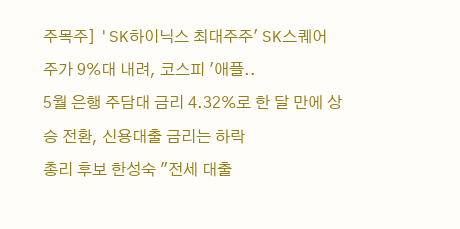주목주] 'SK하이닉스 최대주주' SK스퀘어 주가 9%대 내려, 코스피 '애플..
5월 은행 주담대 금리 4.32%로 한 달 만에 상승 전환, 신용대출 금리는 하락
총리 후보 한성숙 "전세 대출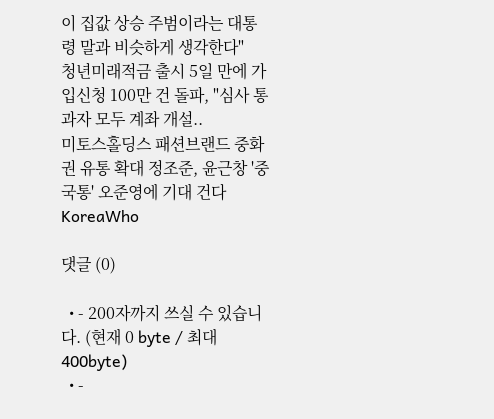이 집값 상승 주범이라는 대통령 말과 비슷하게 생각한다"
청년미래적금 출시 5일 만에 가입신청 100만 건 돌파, "심사 통과자 모두 계좌 개설..
미토스홀딩스 패션브랜드 중화권 유통 확대 정조준, 윤근창 '중국통' 오준영에 기대 건다
KoreaWho

댓글 (0)

  • - 200자까지 쓰실 수 있습니다. (현재 0 byte / 최대 400byte)
  • -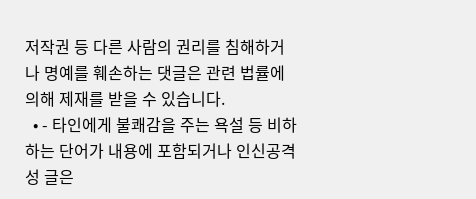저작권 등 다른 사람의 권리를 침해하거나 명예를 훼손하는 댓글은 관련 법률에 의해 제재를 받을 수 있습니다.
  • - 타인에게 불쾌감을 주는 욕설 등 비하하는 단어가 내용에 포함되거나 인신공격성 글은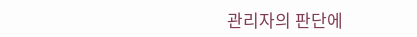관리자의 판단에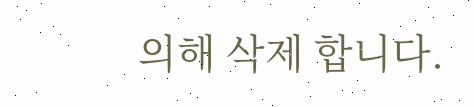의해 삭제 합니다.